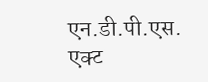एन.डी.पी.एस. एक्ट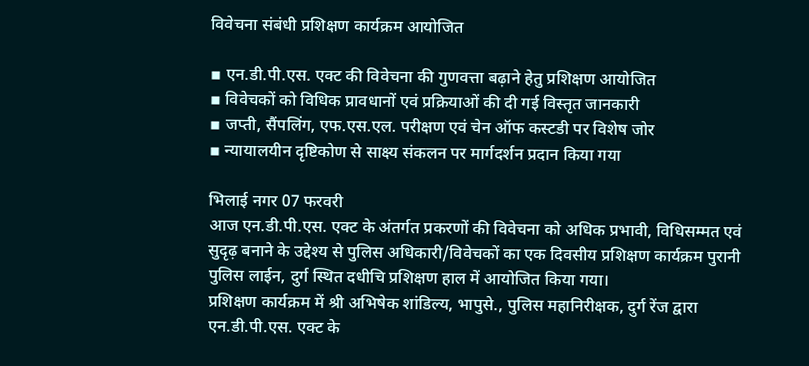विवेचना संबंधी प्रशिक्षण कार्यक्रम आयोजित

▪ एन.डी.पी.एस. एक्ट की विवेचना की गुणवत्ता बढ़ाने हेतु प्रशिक्षण आयोजित
▪ विवेचकों को विधिक प्रावधानों एवं प्रक्रियाओं की दी गई विस्तृत जानकारी
▪ जप्ती, सैंपलिंग, एफ.एस.एल. परीक्षण एवं चेन ऑफ कस्टडी पर विशेष जोर
▪ न्यायालयीन दृष्टिकोण से साक्ष्य संकलन पर मार्गदर्शन प्रदान किया गया

भिलाई नगर 07 फरवरी
आज एन.डी.पी.एस. एक्ट के अंतर्गत प्रकरणों की विवेचना को अधिक प्रभावी, विधिसम्मत एवं सुदृढ़ बनाने के उद्देश्य से पुलिस अधिकारी/विवेचकों का एक दिवसीय प्रशिक्षण कार्यक्रम पुरानी पुलिस लाईन, दुर्ग स्थित दधीचि प्रशिक्षण हाल में आयोजित किया गया।
प्रशिक्षण कार्यक्रम में श्री अभिषेक शांडिल्य, भापुसे., पुलिस महानिरीक्षक, दुर्ग रेंज द्वारा एन.डी.पी.एस. एक्ट के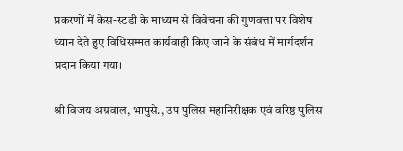प्रकरणों में केस-स्टडी के माध्यम से विवेचना की गुणवत्ता पर विशेष ध्यान देते हुए विधिसम्मत कार्यवाही किए जाने के संबंध में मार्गदर्शन प्रदान किया गया।

श्री विजय अग्रवाल, भापुसे., उप पुलिस महानिरीक्षक एवं वरिष्ठ पुलिस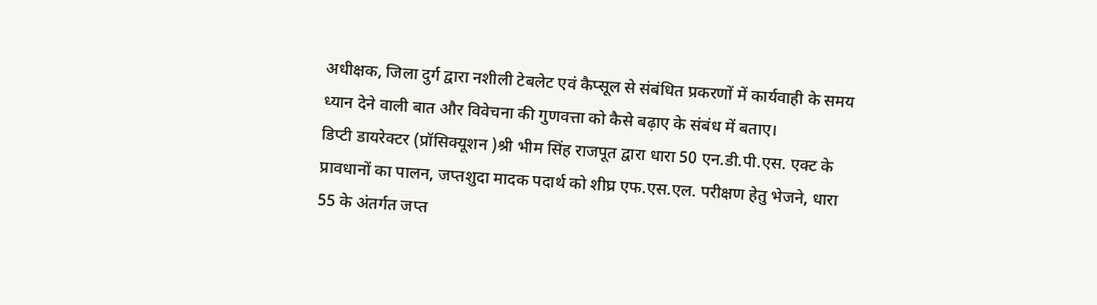अधीक्षक, जिला दुर्ग द्वारा नशीली टेबलेट एवं कैप्सूल से संबंधित प्रकरणों में कार्यवाही के समय ध्यान देने वाली बात और विवेचना की गुणवत्ता को कैसे बढ़ाए के संबंध में बताए।
डिप्टी डायरेक्टर (प्रॉसिक्यूशन )श्री भीम सिंह राजपूत द्वारा धारा 50 एन.डी.पी.एस. एक्ट के प्रावधानों का पालन, जप्तशुदा मादक पदार्थ को शीघ्र एफ.एस.एल. परीक्षण हेतु भेजने, धारा 55 के अंतर्गत जप्त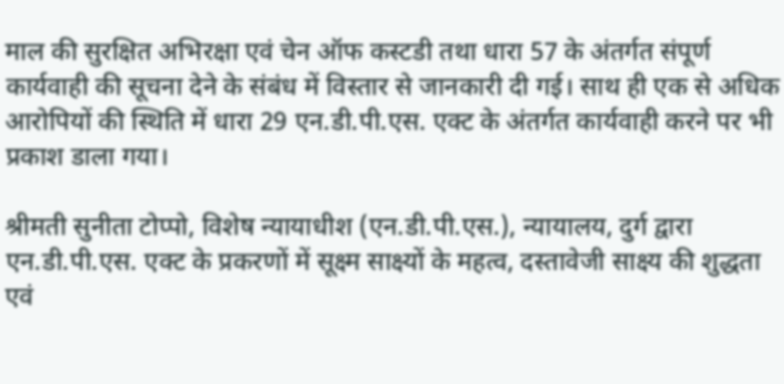माल की सुरक्षित अभिरक्षा एवं चेन ऑफ कस्टडी तथा धारा 57 के अंतर्गत संपूर्ण कार्यवाही की सूचना देने के संबंध में विस्तार से जानकारी दी गई। साथ ही एक से अधिक आरोपियों की स्थिति में धारा 29 एन.डी.पी.एस. एक्ट के अंतर्गत कार्यवाही करने पर भी प्रकाश डाला गया।

श्रीमती सुनीता टोप्पो, विशेष न्यायाधीश (एन.डी.पी.एस.), न्यायालय, दुर्ग द्वारा एन.डी.पी.एस. एक्ट के प्रकरणों में सूक्ष्म साक्ष्यों के महत्व, दस्तावेजी साक्ष्य की शुद्धता एवं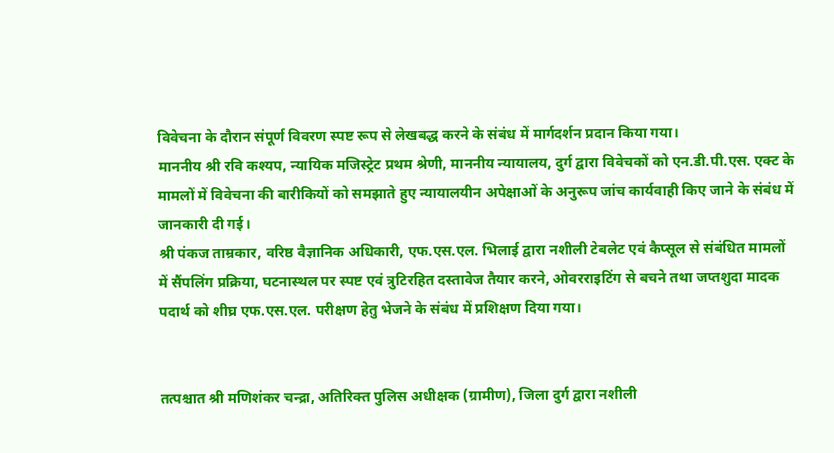विवेचना के दौरान संपूर्ण विवरण स्पष्ट रूप से लेखबद्ध करने के संबंध में मार्गदर्शन प्रदान किया गया।
माननीय श्री रवि कश्यप, न्यायिक मजिस्ट्रेट प्रथम श्रेणी, माननीय न्यायालय, दुर्ग द्वारा विवेचकों को एन.डी.पी.एस. एक्ट के मामलों में विवेचना की बारीकियों को समझाते हुए न्यायालयीन अपेक्षाओं के अनुरूप जांच कार्यवाही किए जाने के संबंध में जानकारी दी गई।
श्री पंकज ताम्रकार, वरिष्ठ वैज्ञानिक अधिकारी, एफ.एस.एल. भिलाई द्वारा नशीली टेबलेट एवं कैप्सूल से संबंधित मामलों में सैंपलिंग प्रक्रिया, घटनास्थल पर स्पष्ट एवं त्रुटिरहित दस्तावेज तैयार करने, ओवरराइटिंग से बचने तथा जप्तशुदा मादक पदार्थ को शीघ्र एफ.एस.एल. परीक्षण हेतु भेजने के संबंध में प्रशिक्षण दिया गया।


तत्पश्चात श्री मणिशंकर चन्द्रा, अतिरिक्त पुलिस अधीक्षक (ग्रामीण), जिला दुर्ग द्वारा नशीली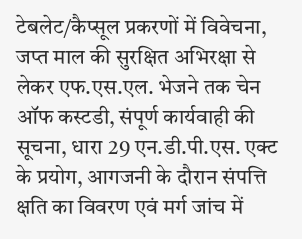टेबलेट/कैप्सूल प्रकरणों में विवेचना, जप्त माल की सुरक्षित अभिरक्षा से लेकर एफ.एस.एल. भेजने तक चेन ऑफ कस्टडी, संपूर्ण कार्यवाही की सूचना, धारा 29 एन.डी.पी.एस. एक्ट के प्रयोग, आगजनी के दौरान संपत्ति क्षति का विवरण एवं मर्ग जांच में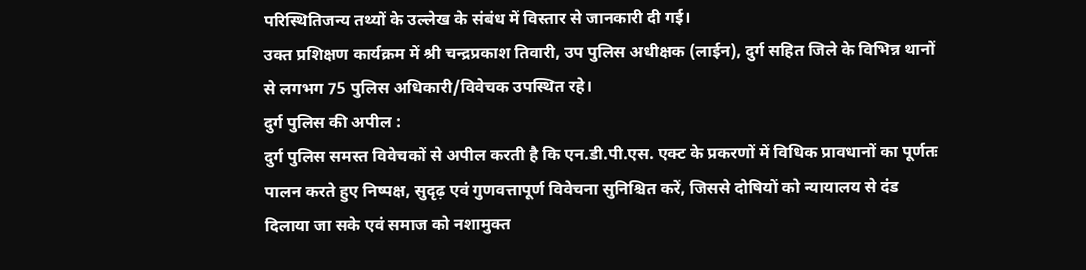परिस्थितिजन्य तथ्यों के उल्लेख के संबंध में विस्तार से जानकारी दी गई।
उक्त प्रशिक्षण कार्यक्रम में श्री चन्द्रप्रकाश तिवारी, उप पुलिस अधीक्षक (लाईन), दुर्ग सहित जिले के विभिन्न थानों से लगभग 75 पुलिस अधिकारी/विवेचक उपस्थित रहे।
दुर्ग पुलिस की अपील :
दुर्ग पुलिस समस्त विवेचकों से अपील करती है कि एन.डी.पी.एस. एक्ट के प्रकरणों में विधिक प्रावधानों का पूर्णतः पालन करते हुए निष्पक्ष, सुदृढ़ एवं गुणवत्तापूर्ण विवेचना सुनिश्चित करें, जिससे दोषियों को न्यायालय से दंड दिलाया जा सके एवं समाज को नशामुक्त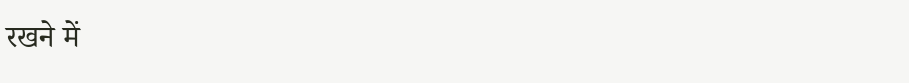रखने में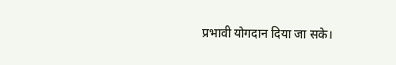प्रभावी योगदान दिया जा सके।